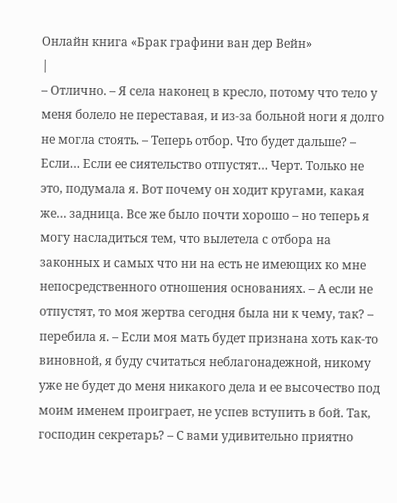Онлайн книга «Брак графини ван дер Вейн»
|
– Отлично. – Я села наконец в кресло, потому что тело у меня болело не переставая, и из-за больной ноги я долго не могла стоять. – Теперь отбор. Что будет дальше? – Если… Если ее сиятельство отпустят… Черт. Только не это, подумала я. Вот почему он ходит кругами, какая же… задница. Все же было почти хорошо – но теперь я могу насладиться тем, что вылетела с отбора на законных и самых что ни на есть не имеющих ко мне непосредственного отношения основаниях. – А если не отпустят, то моя жертва сегодня была ни к чему, так? – перебила я. – Если моя мать будет признана хоть как-то виновной, я буду считаться неблагонадежной, никому уже не будет до меня никакого дела и ее высочество под моим именем проиграет, не успев вступить в бой. Так, господин секретарь? – С вами удивительно приятно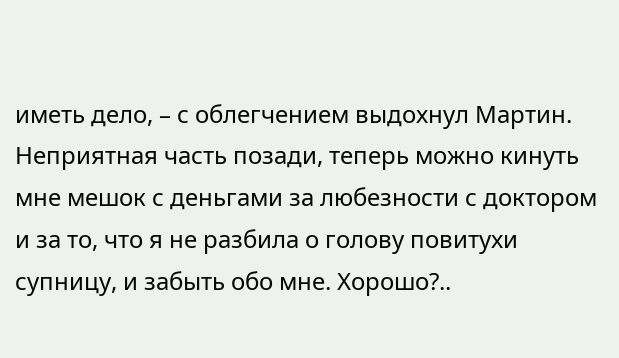иметь дело, – с облегчением выдохнул Мартин. Неприятная часть позади, теперь можно кинуть мне мешок с деньгами за любезности с доктором и за то, что я не разбила о голову повитухи супницу, и забыть обо мне. Хорошо?..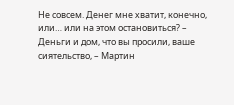Не совсем. Денег мне хватит, конечно, или… или на этом остановиться? – Деньги и дом, что вы просили, ваше сиятельство, – Мартин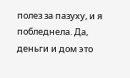полез за пазуху, и я побледнела. Да, деньги и дом это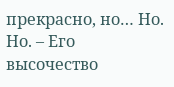прекрасно, но… Но. Но. – Его высочество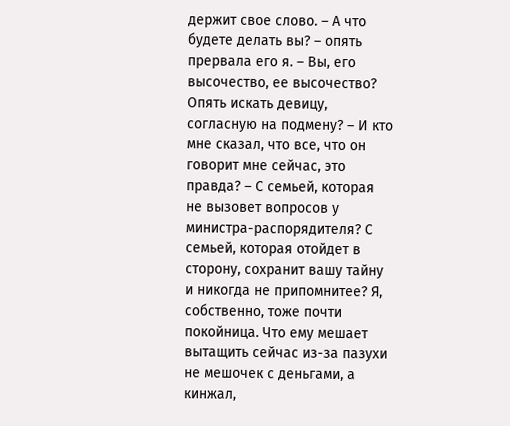держит свое слово. – А что будете делать вы? – опять прервала его я. – Вы, его высочество, ее высочество? Опять искать девицу, согласную на подмену? – И кто мне сказал, что все, что он говорит мне сейчас, это правда? – С семьей, которая не вызовет вопросов у министра-распорядителя? С семьей, которая отойдет в сторону, сохранит вашу тайну и никогда не припомнитее? Я, собственно, тоже почти покойница. Что ему мешает вытащить сейчас из-за пазухи не мешочек с деньгами, а кинжал,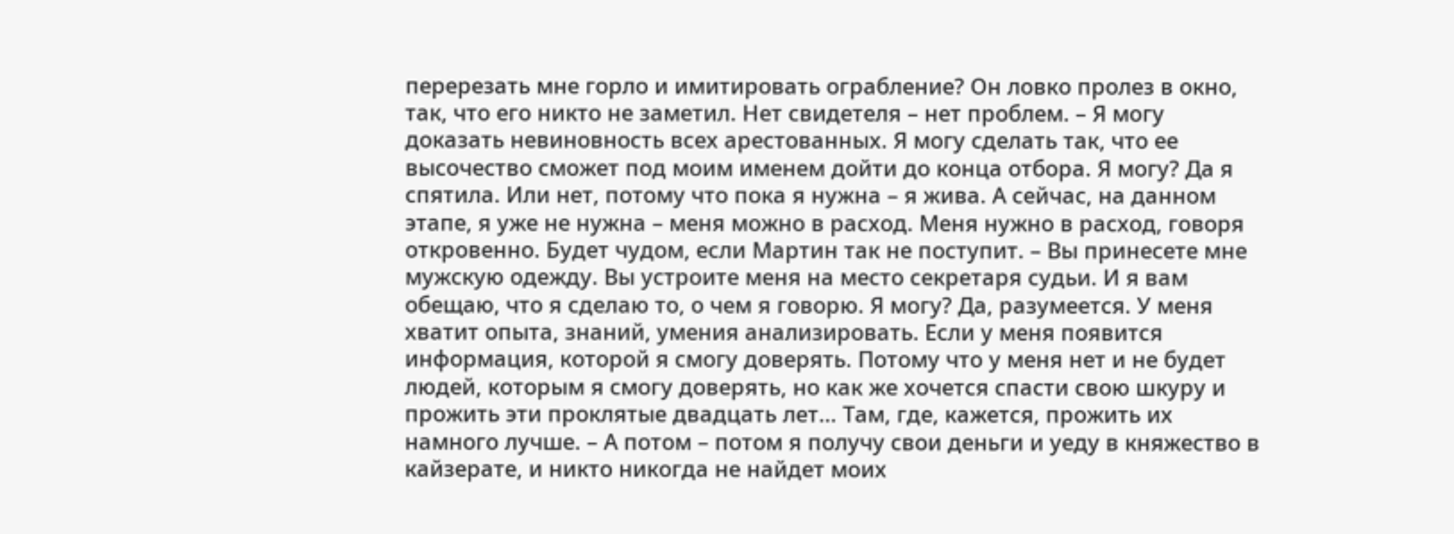перерезать мне горло и имитировать ограбление? Он ловко пролез в окно, так, что его никто не заметил. Нет свидетеля – нет проблем. – Я могу доказать невиновность всех арестованных. Я могу сделать так, что ее высочество сможет под моим именем дойти до конца отбора. Я могу? Да я спятила. Или нет, потому что пока я нужна – я жива. А сейчас, на данном этапе, я уже не нужна – меня можно в расход. Меня нужно в расход, говоря откровенно. Будет чудом, если Мартин так не поступит. – Вы принесете мне мужскую одежду. Вы устроите меня на место секретаря судьи. И я вам обещаю, что я сделаю то, о чем я говорю. Я могу? Да, разумеется. У меня хватит опыта, знаний, умения анализировать. Если у меня появится информация, которой я смогу доверять. Потому что у меня нет и не будет людей, которым я смогу доверять, но как же хочется спасти свою шкуру и прожить эти проклятые двадцать лет… Там, где, кажется, прожить их намного лучше. – А потом – потом я получу свои деньги и уеду в княжество в кайзерате, и никто никогда не найдет моих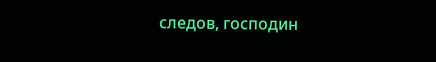следов, господин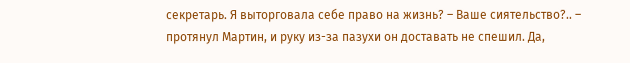секретарь. Я выторговала себе право на жизнь? – Ваше сиятельство?.. – протянул Мартин, и руку из-за пазухи он доставать не спешил. Да,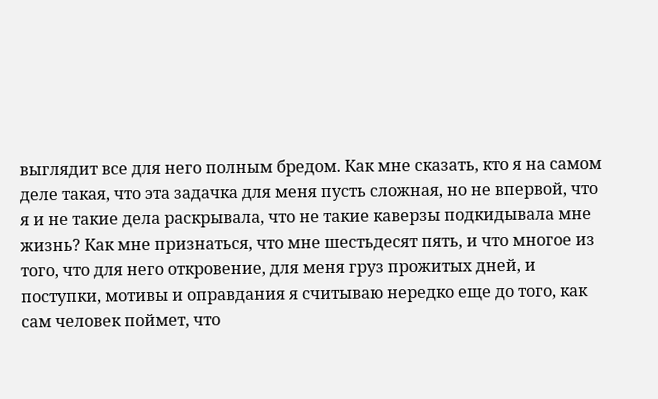выглядит все для него полным бредом. Как мне сказать, кто я на самом деле такая, что эта задачка для меня пусть сложная, но не впервой, что я и не такие дела раскрывала, что не такие каверзы подкидывала мне жизнь? Как мне признаться, что мне шестьдесят пять, и что многое из того, что для него откровение, для меня груз прожитых дней, и поступки, мотивы и оправдания я считываю нередко еще до того, как сам человек поймет, что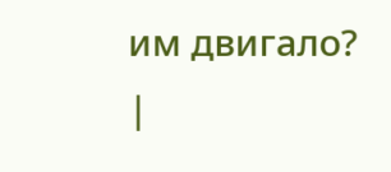им двигало? |